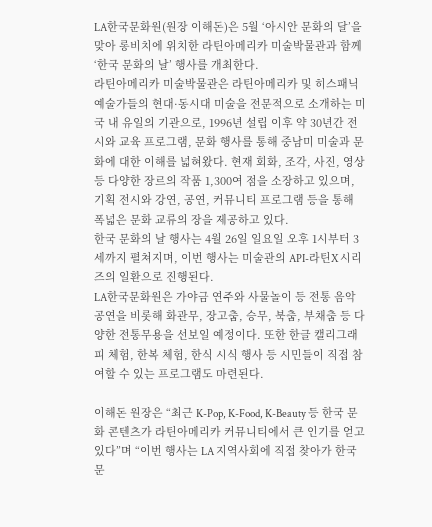LA한국문화원(원장 이해돈)은 5월 ‘아시안 문화의 달’을 맞아 롱비치에 위치한 라틴아메리카 미술박물관과 함께 ‘한국 문화의 날’ 행사를 개최한다.
라틴아메리카 미술박물관은 라틴아메리카 및 히스패닉 예술가들의 현대·동시대 미술을 전문적으로 소개하는 미국 내 유일의 기관으로, 1996년 설립 이후 약 30년간 전시와 교육 프로그램, 문화 행사를 통해 중남미 미술과 문화에 대한 이해를 넓혀왔다. 현재 회화, 조각, 사진, 영상 등 다양한 장르의 작품 1,300여 점을 소장하고 있으며, 기획 전시와 강연, 공연, 커뮤니티 프로그램 등을 통해 폭넓은 문화 교류의 장을 제공하고 있다.
한국 문화의 날 행사는 4월 26일 일요일 오후 1시부터 3세까지 펼쳐지며, 이번 행사는 미술관의 API-라틴X 시리즈의 일환으로 진행된다.
LA한국문화원은 가야금 연주와 사물놀이 등 전통 음악 공연을 비롯해 화관무, 장고춤, 승무, 북춤, 부채춤 등 다양한 전통무용을 선보일 예정이다. 또한 한글 캘리그래피 체험, 한복 체험, 한식 시식 행사 등 시민들이 직접 참여할 수 있는 프로그램도 마련된다.

이해돈 원장은 “최근 K-Pop, K-Food, K-Beauty 등 한국 문화 콘텐츠가 라틴아메리카 커뮤니티에서 큰 인기를 얻고 있다”며 “이번 행사는 LA 지역사회에 직접 찾아가 한국 문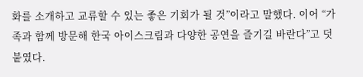화를 소개하고 교류할 수 있는 좋은 기회가 될 것”이라고 말했다. 이어 “가족과 함께 방문해 한국 아이스크림과 다양한 공연을 즐기길 바란다”고 덧붙였다.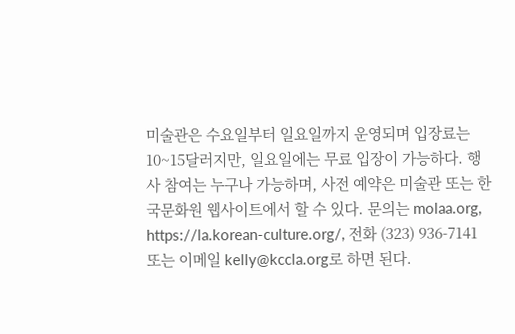미술관은 수요일부터 일요일까지 운영되며 입장료는 10~15달러지만, 일요일에는 무료 입장이 가능하다. 행사 참여는 누구나 가능하며, 사전 예약은 미술관 또는 한국문화원 웹사이트에서 할 수 있다. 문의는 molaa.org, https://la.korean-culture.org/, 전화 (323) 936-7141 또는 이메일 kelly@kccla.org로 하면 된다.